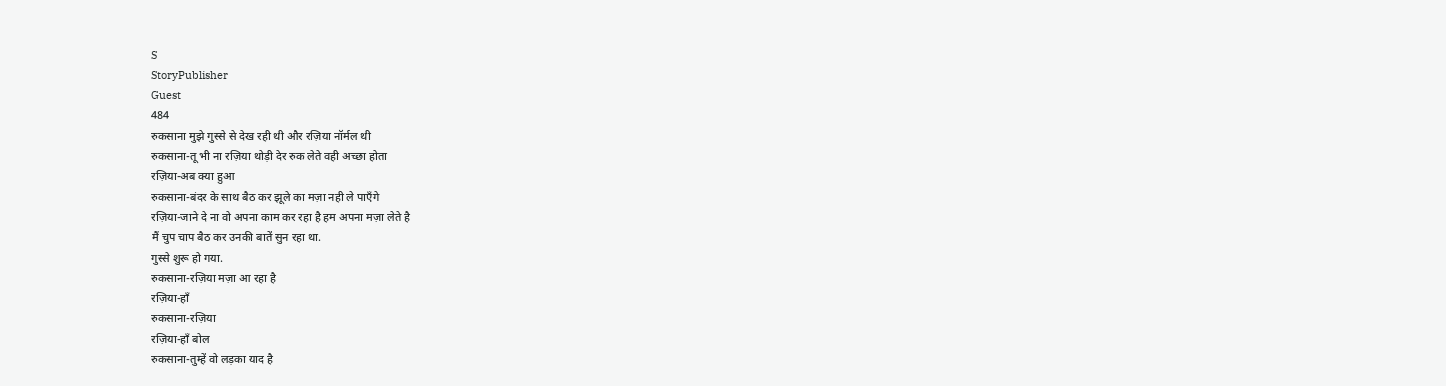S
StoryPublisher
Guest
484
रुकसाना मुझे गुस्से से देख रही थी और रज़िया नॉर्मल थी
रुकसाना-तू भी ना रज़िया थोड़ी देर रुक लेते वही अच्छा होता
रज़िया-अब क्या हुआ
रुकसाना-बंदर के साथ बैठ कर झूले का मज़ा नही ले पाएँगे
रज़िया-जाने दे ना वो अपना काम कर रहा है हम अपना मज़ा लेते है
मैं चुप चाप बैठ कर उनकी बातें सुन रहा था.
गुस्से शुरू हो गया.
रुकसाना-रज़िया मज़ा आ रहा है
रज़िया-हाँ
रुकसाना-रज़िया
रज़िया-हाँ बोल
रुकसाना-तुम्हें वो लड़का याद है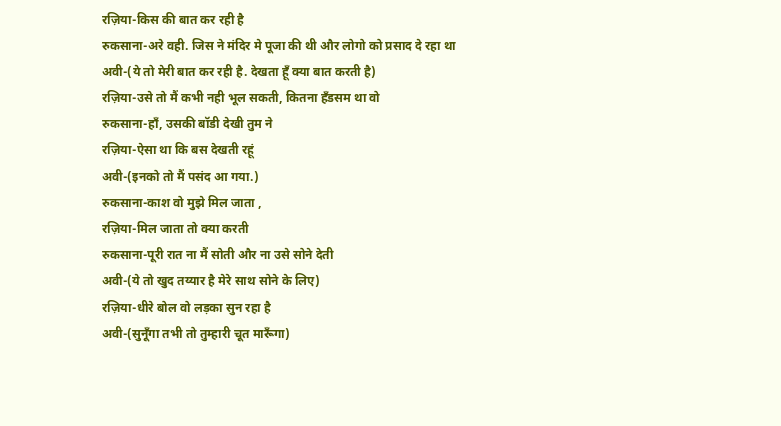रज़िया-किस की बात कर रही है
रुकसाना-अरे वही. जिस ने मंदिर मे पूजा की थी और लोगो को प्रसाद दे रहा था
अवी-(ये तो मेरी बात कर रही है. देखता हूँ क्या बात करती है)
रज़िया-उसे तो मैं कभी नही भूल सकती, कितना हॅंडसम था वो
रुकसाना-हाँ, उसकी बॉडी देखी तुम ने
रज़िया-ऐसा था कि बस देखती रहूं
अवी-(इनको तो मैं पसंद आ गया.)
रुकसाना-काश वो मुझे मिल जाता ,
रज़िया-मिल जाता तो क्या करती
रुकसाना-पूरी रात ना मैं सोती और ना उसे सोने देती
अवी-(ये तो खुद तय्यार है मेरे साथ सोने के लिए)
रज़िया-धीरे बोल वो लड़का सुन रहा है
अवी-(सुनूँगा तभी तो तुम्हारी चूत मारूँगा)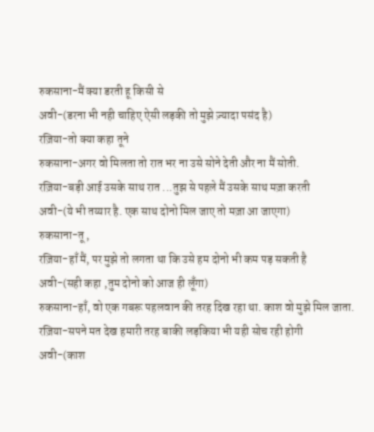रुकसाना-मैं क्या डरती हू किसी से
अवी-(डरना भी नही चाहिए ऐसी लड़की तो मुझे ज़्यादा पसंद है)
रज़िया-तो क्या कहा तूने
रुकसाना-अगर वो मिलता तो रात भर ना उसे सोने देती और ना मैं सोती.
रज़िया-बड़ी आई उसके साथ रात ...तुझ से पहले मैं उसके साथ मज़ा करती
अवी-(ये भी तय्यार है. एक साथ दोनो मिल जाए तो मज़ा आ जाएगा)
रुकसाना-तू ,
रज़िया-हाँ मैं, पर मुझे तो लगता था कि उसे हम दोनो भी कम पड़ सकती है
अवी-(सही कहा ,तुम दोनो को आज ही लूँगा)
रुकसाना-हाँ, वो एक गबरू पहलवान की तरह दिख रहा था. काश वो मुझे मिल जाता.
रज़िया-सपने मत देख हमारी तरह बाकी लड़किया भी यही सोच रही होगी
अवी-(काश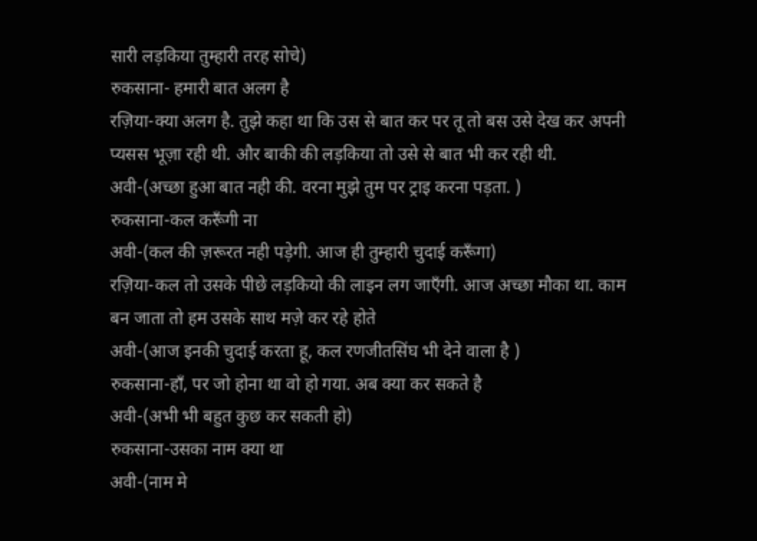सारी लड़किया तुम्हारी तरह सोचे)
रुकसाना- हमारी बात अलग है
रज़िया-क्या अलग है. तुझे कहा था कि उस से बात कर पर तू तो बस उसे देख कर अपनी प्यसस भूज़ा रही थी. और बाकी की लड़किया तो उसे से बात भी कर रही थी.
अवी-(अच्छा हुआ बात नही की. वरना मुझे तुम पर ट्राइ करना पड़ता. )
रुकसाना-कल करूँगी ना
अवी-(कल की ज़रूरत नही पड़ेगी. आज ही तुम्हारी चुदाई करूँगा)
रज़िया-कल तो उसके पीछे लड़कियो की लाइन लग जाएँगी. आज अच्छा मौका था. काम बन जाता तो हम उसके साथ मज़े कर रहे होते
अवी-(आज इनकी चुदाई करता हू, कल रणजीतसिंघ भी देने वाला है )
रुकसाना-हाँ, पर जो होना था वो हो गया. अब क्या कर सकते है
अवी-(अभी भी बहुत कुछ कर सकती हो)
रुकसाना-उसका नाम क्या था
अवी-(नाम मे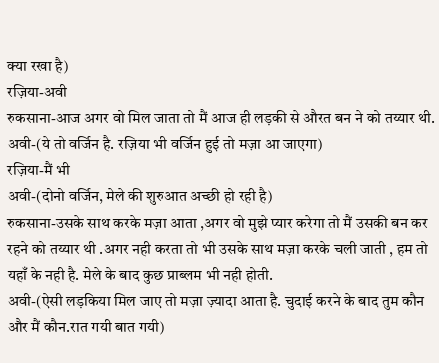क्या रखा है)
रज़िया-अवी
रुकसाना-आज अगर वो मिल जाता तो मैं आज ही लड़की से औरत बन ने को तय्यार थी.
अवी-(ये तो वर्जिन है. रज़िया भी वर्जिन हुई तो मज़ा आ जाएगा)
रज़िया-मैं भी
अवी-(दोनो वर्जिन, मेले की शुरुआत अच्छी हो रही है)
रुकसाना-उसके साथ करके मज़ा आता ,अगर वो मुझे प्यार करेगा तो मैं उसकी बन कर रहने को तय्यार थी .अगर नही करता तो भी उसके साथ मज़ा करके चली जाती , हम तो यहाँ के नही है. मेले के बाद कुछ प्राब्लम भी नही होती.
अवी-(ऐसी लड़किया मिल जाए तो मज़ा ज़्यादा आता है. चुदाई करने के बाद तुम कौन और मैं कौन.रात गयी बात गयी)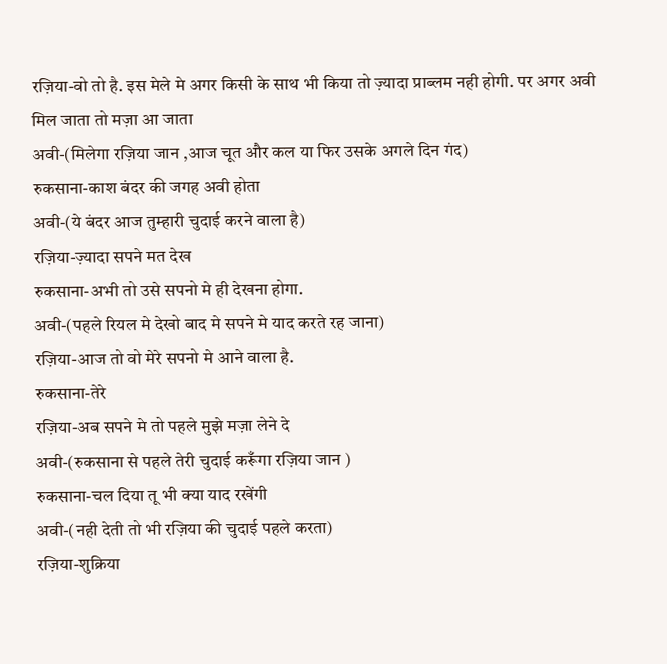रज़िया-वो तो है. इस मेले मे अगर किसी के साथ भी किया तो ज़्यादा प्राब्लम नही होगी. पर अगर अवी मिल जाता तो मज़ा आ जाता
अवी-(मिलेगा रज़िया जान ,आज चूत और कल या फिर उसके अगले दिन गंद)
रुकसाना-काश बंदर की जगह अवी होता
अवी-(ये बंदर आज तुम्हारी चुदाई करने वाला है)
रज़िया-ज़्यादा सपने मत देख
रुकसाना-अभी तो उसे सपनो मे ही देखना होगा.
अवी-(पहले रियल मे देखो बाद मे सपने मे याद करते रह जाना)
रज़िया-आज तो वो मेरे सपनो मे आने वाला है.
रुकसाना-तेरे
रज़िया-अब सपने मे तो पहले मुझे मज़ा लेने दे
अवी-(रुकसाना से पहले तेरी चुदाई करूँगा रज़िया जान )
रुकसाना-चल दिया तू भी क्या याद रखेंगी
अवी-(नही देती तो भी रज़िया की चुदाई पहले करता)
रज़िया-शुक्रिया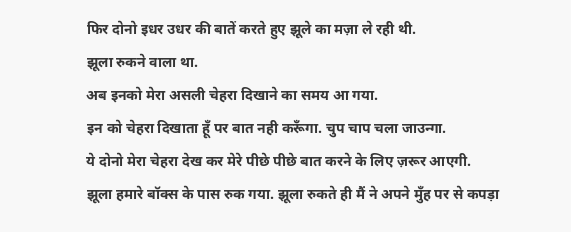फिर दोनो इधर उधर की बातें करते हुए झूले का मज़ा ले रही थी.
झूला रुकने वाला था.
अब इनको मेरा असली चेहरा दिखाने का समय आ गया.
इन को चेहरा दिखाता हूँ पर बात नही करूँगा. चुप चाप चला जाउन्गा.
ये दोनो मेरा चेहरा देख कर मेरे पीछे पीछे बात करने के लिए ज़रूर आएगी.
झूला हमारे बॉक्स के पास रुक गया. झूला रुकते ही मैं ने अपने मुँह पर से कपड़ा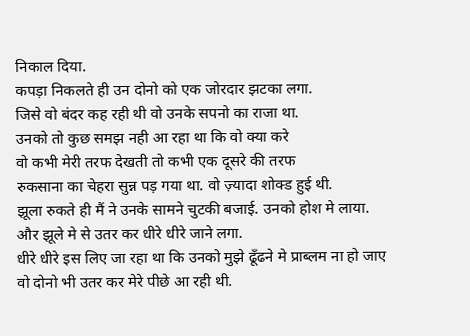निकाल दिया.
कपड़ा निकलते ही उन दोनो को एक जोरदार झटका लगा.
जिसे वो बंदर कह रही थी वो उनके सपनो का राजा था.
उनको तो कुछ समझ नही आ रहा था कि वो क्या करे
वो कभी मेरी तरफ देखती तो कभी एक दूसरे की तरफ
रुकसाना का चेहरा सुन्न पड़ गया था. वो ज़्यादा शोक्ड हुई थी.
झूला रुकते ही मैं ने उनके सामने चुटकी बजाई. उनको होश मे लाया.
और झूले मे से उतर कर धीरे धीरे जाने लगा.
धीरे धीरे इस लिए जा रहा था कि उनको मुझे ढूँढने मे प्राब्लम ना हो जाए
वो दोनो भी उतर कर मेरे पीछे आ रही थी.